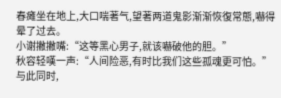春瘫坐在地上,大口喘著气,望著两道鬼影渐渐恢復常態,嚇得晕了过去。
小谢撇撇嘴:“这等黑心男子,就该嚇破他的胆。”
秋容轻嘆一声:“人间险恶,有时比我们这些孤魂更可怕。”
与此同时,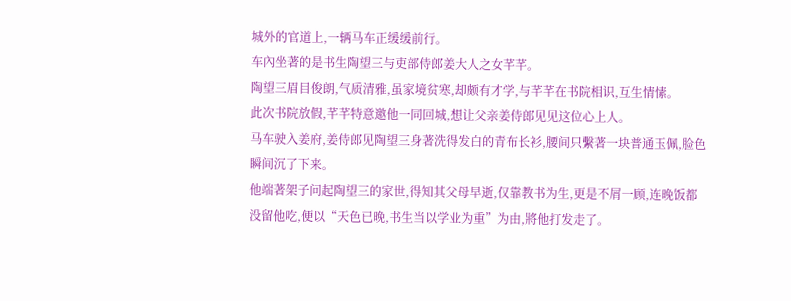城外的官道上,一辆马车正缓缓前行。
车內坐著的是书生陶望三与吏部侍郎姜大人之女芊芊。
陶望三眉目俊朗,气质清雅,虽家境贫寒,却颇有才学,与芊芊在书院相识,互生情愫。
此次书院放假,芊芊特意邀他一同回城,想让父亲姜侍郎见见这位心上人。
马车驶入姜府,姜侍郎见陶望三身著洗得发白的青布长衫,腰间只繫著一块普通玉佩,脸色瞬间沉了下来。
他端著架子问起陶望三的家世,得知其父母早逝,仅靠教书为生,更是不屑一顾,连晚饭都没留他吃,便以“天色已晚,书生当以学业为重”为由,將他打发走了。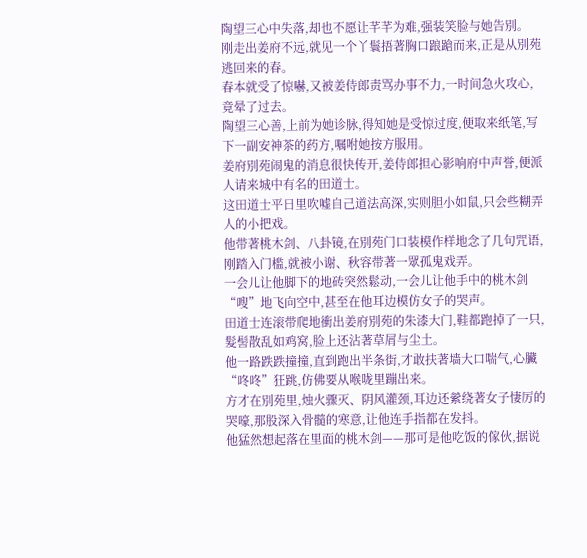陶望三心中失落,却也不愿让芊芊为难,强装笑脸与她告別。
刚走出姜府不远,就见一个丫鬟捂著胸口踉蹌而来,正是从別苑逃回来的春。
春本就受了惊嚇,又被姜侍郎责骂办事不力,一时间急火攻心,竟晕了过去。
陶望三心善,上前为她诊脉,得知她是受惊过度,便取来纸笔,写下一副安神茶的药方,嘱咐她按方服用。
姜府別苑闹鬼的消息很快传开,姜侍郎担心影响府中声誉,便派人请来城中有名的田道士。
这田道士平日里吹嘘自己道法高深,实则胆小如鼠,只会些糊弄人的小把戏。
他带著桃木剑、八卦镜,在別苑门口装模作样地念了几句咒语,刚踏入门槛,就被小谢、秋容带著一眾孤鬼戏弄。
一会儿让他脚下的地砖突然鬆动,一会儿让他手中的桃木剑“嗖”地飞向空中,甚至在他耳边模仿女子的哭声。
田道士连滚带爬地衝出姜府別苑的朱漆大门,鞋都跑掉了一只,髮髻散乱如鸡窝,脸上还沾著草屑与尘土。
他一路跌跌撞撞,直到跑出半条街,才敢扶著墙大口喘气,心臟“咚咚”狂跳,仿佛要从喉咙里蹦出来。
方才在別苑里,烛火骤灭、阴风灌颈,耳边还縈绕著女子悽厉的哭嚎,那股深入骨髓的寒意,让他连手指都在发抖。
他猛然想起落在里面的桃木剑——那可是他吃饭的傢伙,据说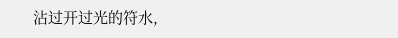沾过开过光的符水,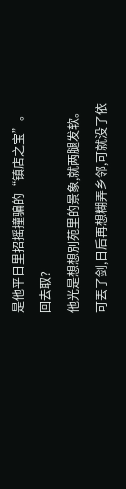是他平日里招摇撞骗的“镇店之宝”。
回去取?
他光是想想別苑里的景象,就两腿发软。
可丟了剑,日后再想糊弄乡邻,可就没了依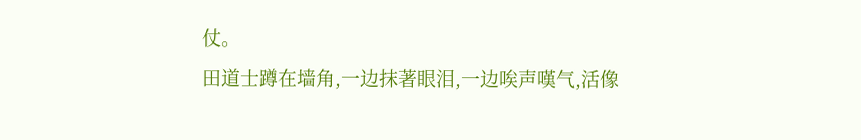仗。
田道士蹲在墙角,一边抹著眼泪,一边唉声嘆气,活像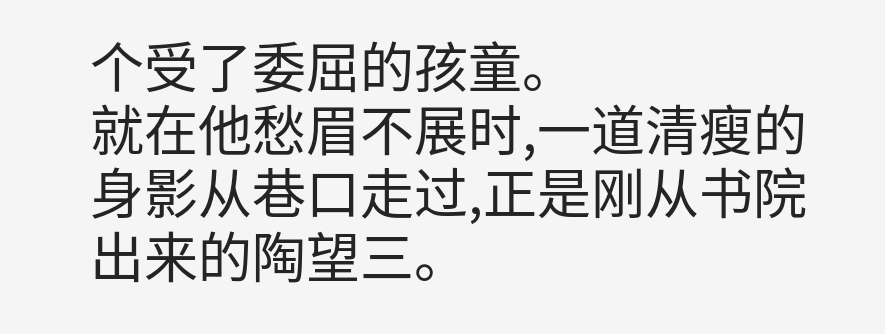个受了委屈的孩童。
就在他愁眉不展时,一道清瘦的身影从巷口走过,正是刚从书院出来的陶望三。